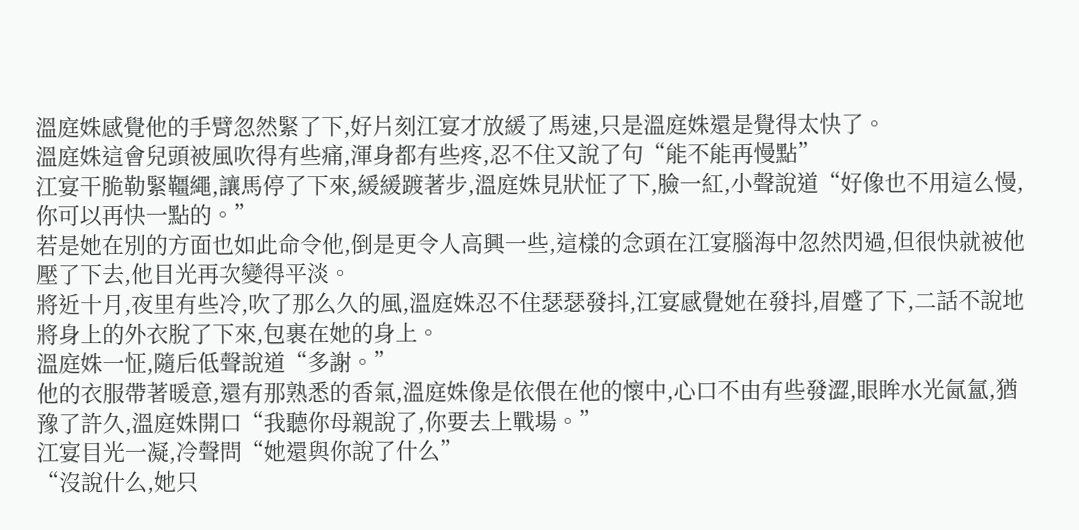溫庭姝感覺他的手臂忽然緊了下,好片刻江宴才放緩了馬速,只是溫庭姝還是覺得太快了。
溫庭姝這會兒頭被風吹得有些痛,渾身都有些疼,忍不住又說了句“能不能再慢點”
江宴干脆勒緊韁繩,讓馬停了下來,緩緩踱著步,溫庭姝見狀怔了下,臉一紅,小聲說道“好像也不用這么慢,你可以再快一點的。”
若是她在別的方面也如此命令他,倒是更令人高興一些,這樣的念頭在江宴腦海中忽然閃過,但很快就被他壓了下去,他目光再次變得平淡。
將近十月,夜里有些冷,吹了那么久的風,溫庭姝忍不住瑟瑟發抖,江宴感覺她在發抖,眉蹙了下,二話不說地將身上的外衣脫了下來,包裹在她的身上。
溫庭姝一怔,隨后低聲說道“多謝。”
他的衣服帶著暖意,還有那熟悉的香氣,溫庭姝像是依偎在他的懷中,心口不由有些發澀,眼眸水光氤氳,猶豫了許久,溫庭姝開口“我聽你母親說了,你要去上戰場。”
江宴目光一凝,冷聲問“她還與你說了什么”
“沒說什么,她只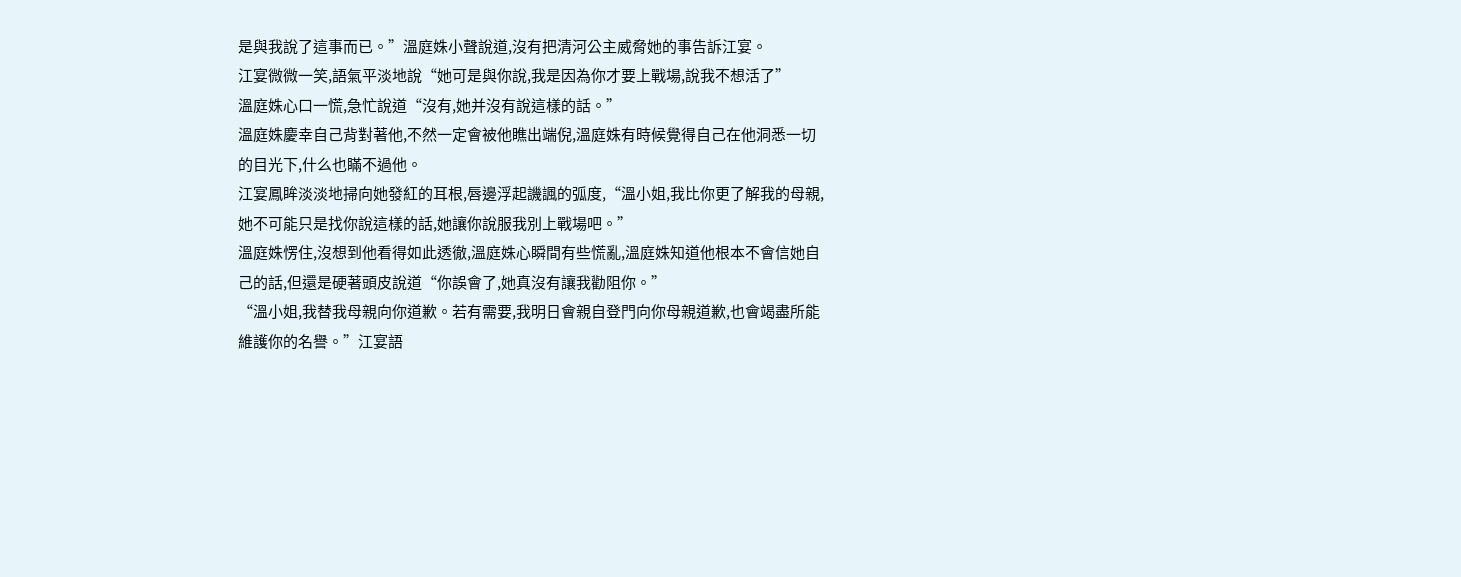是與我說了這事而已。”溫庭姝小聲說道,沒有把清河公主威脅她的事告訴江宴。
江宴微微一笑,語氣平淡地說“她可是與你說,我是因為你才要上戰場,說我不想活了”
溫庭姝心口一慌,急忙說道“沒有,她并沒有說這樣的話。”
溫庭姝慶幸自己背對著他,不然一定會被他瞧出端倪,溫庭姝有時候覺得自己在他洞悉一切的目光下,什么也瞞不過他。
江宴鳳眸淡淡地掃向她發紅的耳根,唇邊浮起譏諷的弧度,“溫小姐,我比你更了解我的母親,她不可能只是找你說這樣的話,她讓你說服我別上戰場吧。”
溫庭姝愣住,沒想到他看得如此透徹,溫庭姝心瞬間有些慌亂,溫庭姝知道他根本不會信她自己的話,但還是硬著頭皮說道“你誤會了,她真沒有讓我勸阻你。”
“溫小姐,我替我母親向你道歉。若有需要,我明日會親自登門向你母親道歉,也會竭盡所能維護你的名譽。”江宴語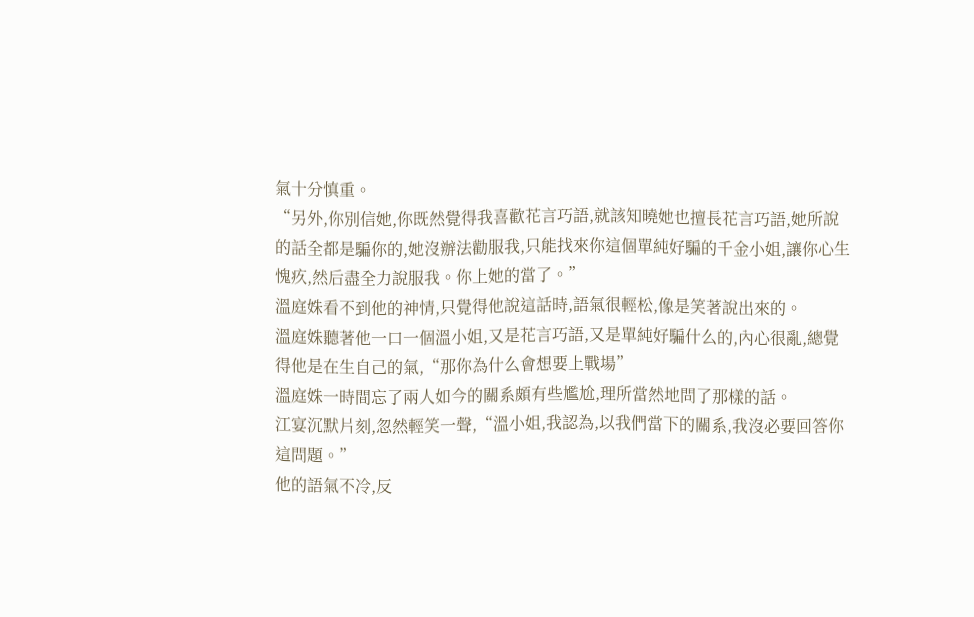氣十分慎重。
“另外,你別信她,你既然覺得我喜歡花言巧語,就該知曉她也擅長花言巧語,她所說的話全都是騙你的,她沒辦法勸服我,只能找來你這個單純好騙的千金小姐,讓你心生愧疚,然后盡全力說服我。你上她的當了。”
溫庭姝看不到他的神情,只覺得他說這話時,語氣很輕松,像是笑著說出來的。
溫庭姝聽著他一口一個溫小姐,又是花言巧語,又是單純好騙什么的,內心很亂,總覺得他是在生自己的氣,“那你為什么會想要上戰場”
溫庭姝一時間忘了兩人如今的關系頗有些尷尬,理所當然地問了那樣的話。
江宴沉默片刻,忽然輕笑一聲,“溫小姐,我認為,以我們當下的關系,我沒必要回答你這問題。”
他的語氣不冷,反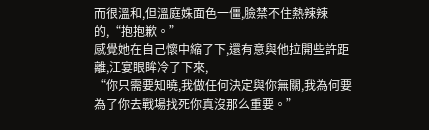而很溫和,但溫庭姝面色一僵,臉禁不住熱辣辣的,“抱抱歉。”
感覺她在自己懷中縮了下,還有意與他拉開些許距離,江宴眼眸冷了下來,
“你只需要知曉,我做任何決定與你無關,我為何要為了你去戰場找死你真沒那么重要。”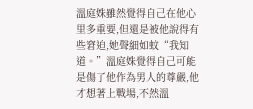溫庭姝雖然覺得自己在他心里多重要,但還是被他說得有些窘迫,她聲細如蚊“我知道。”溫庭姝覺得自己可能是傷了他作為男人的尊嚴,他才想著上戰場,不然溫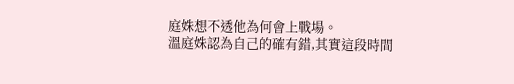庭姝想不透他為何會上戰場。
溫庭姝認為自己的確有錯,其實這段時間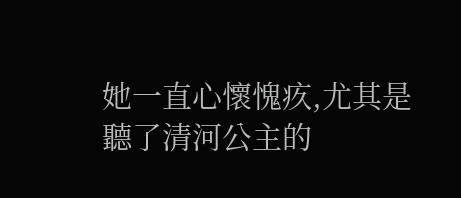她一直心懷愧疚,尤其是聽了清河公主的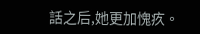話之后,她更加愧疚。